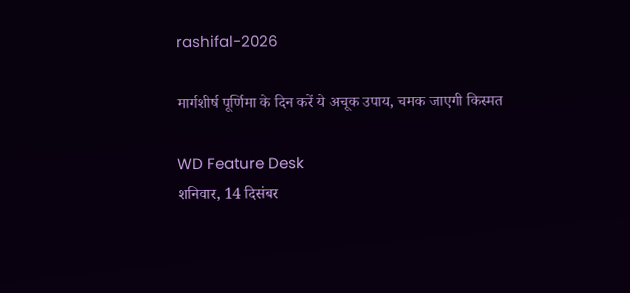rashifal-2026

मार्गशीर्ष पूर्णिमा के दिन करें ये अचूक उपाय, चमक जाएगी किस्मत

WD Feature Desk
शनिवार, 14 दिसंबर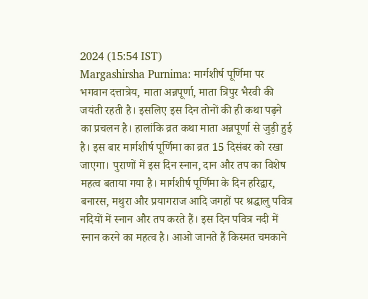2024 (15:54 IST)
Margashirsha Purnima: मार्गशीर्ष पूर्णिमा पर भगवान दत्तात्रेय, माता अन्नपूर्णा, माता त्रिपुर भैरवी की जयंती रहती है। इसलिए इस दिन तोनों की ही कथा पढ़ने का प्रचलन है। हालांकि व्रत कथा माता अन्नपूर्णा से जुड़ी हुई है। इस बार मार्गशीर्ष पूर्णिमा का व्रत 15 दिसंबर को रखा जाएगा। पुराणों में इस दिन स्नान, दान और तप का विशेष महत्व बताया गया है। मार्गशीर्ष पूर्णिमा के दिन हरिद्वार, बनारस, मथुरा और प्रयागराज आदि जगहों पर श्रद्धालु पवित्र नदियों में स्नान और तप करते हैं। इस दिन पवित्र नदी में स्नान करने का महत्व है। आओ जानते हैं किस्मत चमकाने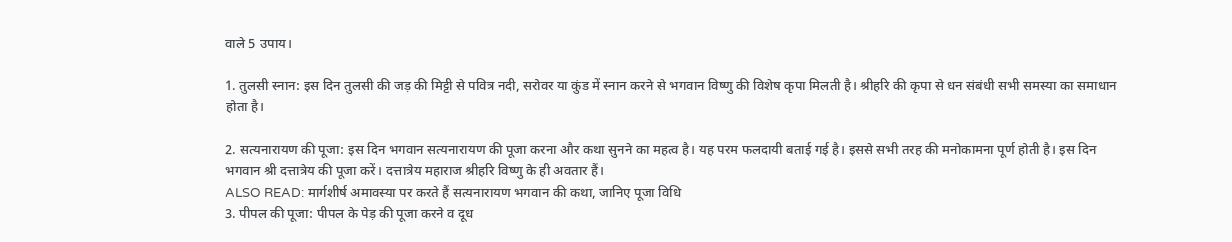वाले 5 उपाय।

1. तुलसी स्नान: इस दिन तुलसी की जड़ की मिट्टी से पवित्र नदी, सरोवर या कुंड में स्नान करने से भगवान विष्णु की विशेष कृपा मिलती है। श्रीहरि की कृपा से धन संबंधी सभी समस्या का समाधान होता है।

2. सत्यनारायण की पूजा: इस दिन भगवान सत्यनारायण की पूजा करना और कथा सुनने का महत्व है। यह परम फलदायी बताई गई है। इससे सभी तरह की मनोकामना पूर्ण होती है। इस दिन भगवान श्री दत्तात्रेय की पूजा करें। दत्तात्रेय महाराज श्रीहरि विष्णु के ही अवतार हैं।
ALSO READ: मार्गशीर्ष अमावस्या पर करते हैं सत्यनारायण भगवान की कथा, जानिए पूजा विधि
3. पीपल की पूजा: पीपल के पेड़ की पूजा करने व दूध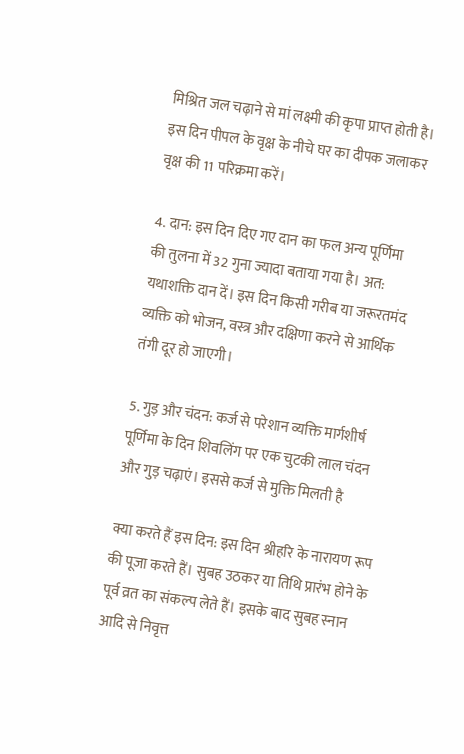मिश्रित जल चढ़ाने से मां लक्ष्मी की कृपा प्राप्त होती है। इस दिन पीपल के वृक्ष के नीचे घर का दीपक जलाकर वृक्ष की 11 परिक्रमा करें।

4. दान: इस दिन दिए गए दान का फल अन्य पूर्णिमा की तुलना में 32 गुना ज्यादा बताया गया है। अत: यथाशक्ति दान दें। इस दिन किसी गरीब या जरूरतमंद व्यक्ति को भोजन, वस्त्र और दक्षिणा करने से आर्थिक तंगी दूर हो जाएगी।

5. गुड़ और चंदन: कर्ज से परेशान व्यक्ति मार्गशीर्ष पूर्णिमा के दिन शिवलिंग पर एक चुटकी लाल चंदन और गुड़ चढ़ाएं। इससे कर्ज से मुक्ति मिलती है

क्या करते हैं इस दिन: इस दिन श्रीहरि के नारायण रूप की पूजा करते हैं। सुबह उठकर या तिथि प्रारंभ होने के पूर्व व्रत का संकल्प लेते हैं। इसके बाद सुबह स्नान आदि से निवृत्त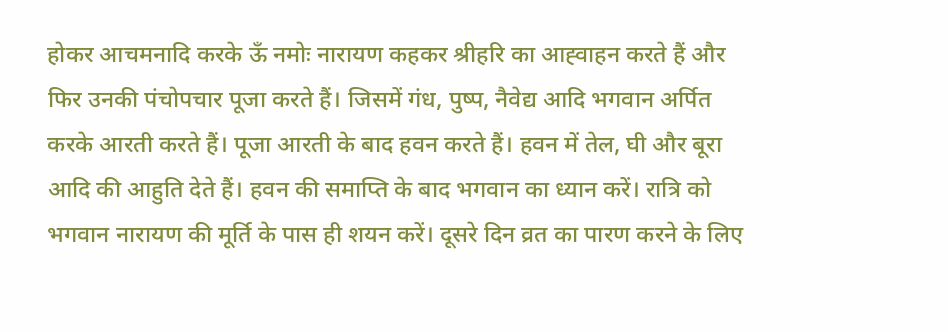होकर आचमनादि करके ऊँ नमोः नारायण कहकर श्रीहरि का आह्‍वाहन करते हैं और फिर उनकी पंचोपचार पूजा करते हैं। जिसमें गंध, पुष्प, नैवेद्य आदि भगवान अर्पित करके आरती करते हैं। पूजा आरती के बाद हवन करते हैं। हवन में तेल, घी और बूरा आदि की आहुति देते हैं। हवन की समाप्ति के बाद भगवान का ध्यान करें। रात्रि को भगवान नारायण की मूर्ति के पास ही शयन करें। दूसरे दिन व्रत का पारण करने के लिए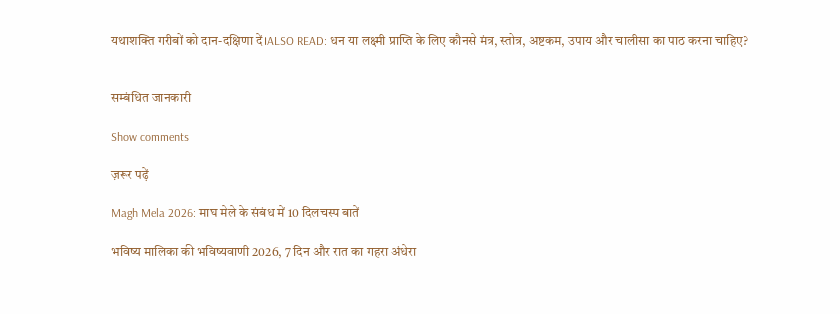यथाशक्ति गरीबों को दान-दक्षिणा दें।ALSO READ: धन या लक्ष्मी प्राप्ति के लिए कौनसे मंत्र, स्तोत्र, अष्टकम, उपाय और चालीसा का पाठ करना चाहिए?


सम्बंधित जानकारी

Show comments

ज़रूर पढ़ें

Magh Mela 2026: माघ मेले के संबंध में 10 दिलचस्प बातें

भविष्य मालिका की भविष्‍यवाणी 2026, 7 दिन और रात का गहरा अंधेरा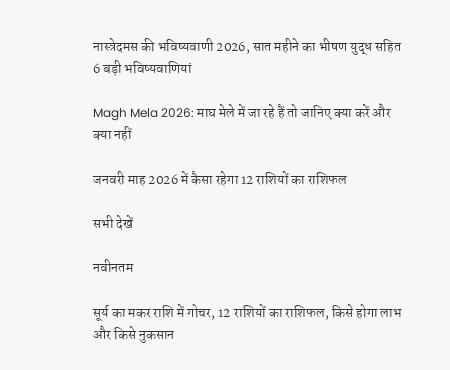नास्त्रेदमस की भविष्यवाणी 2026, सात महीने का भीषण युद्ध सहित 6 बड़ी भविष्यवाणियां

Magh Mela 2026: माघ मेले में जा रहे हैं तो जानिए क्या करें और क्या नहीं

जनवरी माह 2026 में कैसा रहेगा 12 राशियों का राशिफल

सभी देखें

नवीनतम

सूर्य का मकर राशि में गोचर, 12 राशियों का राशिफल, किसे होगा लाभ और किसे नुकसान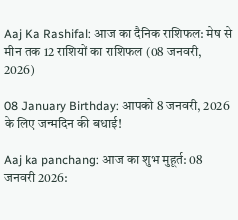Aaj Ka Rashifal: आज का दैनिक राशिफल: मेष से मीन तक 12 राशियों का राशिफल (08 जनवरी, 2026)

08 January Birthday: आपको 8 जनवरी, 2026 के लिए जन्मदिन की बधाई!

Aaj ka panchang: आज का शुभ मुहूर्त: 08 जनवरी 2026: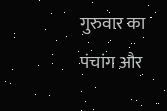गुरुवार का पंचांग और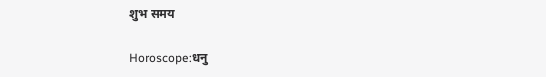शुभ समय

Horoscope:धनु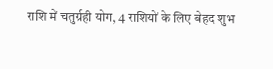राशि में चतुर्ग्रही योग, 4 राशियों के लिए बेहद शुभ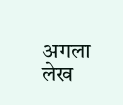अगला लेख